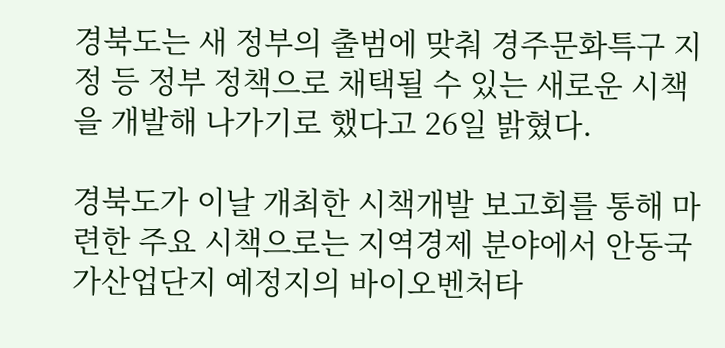경북도는 새 정부의 출범에 맞춰 경주문화특구 지정 등 정부 정책으로 채택될 수 있는 새로운 시책을 개발해 나가기로 했다고 26일 밝혔다.

경북도가 이날 개최한 시책개발 보고회를 통해 마련한 주요 시책으로는 지역경제 분야에서 안동국가산업단지 예정지의 바이오벤처타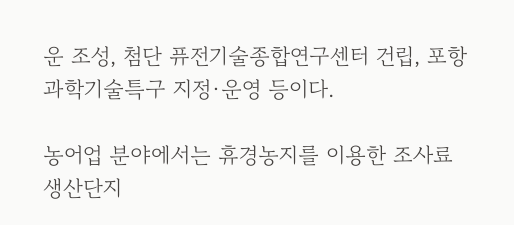운 조성, 첨단 퓨전기술종합연구센터 건립, 포항과학기술특구 지정·운영 등이다.

농어업 분야에서는 휴경농지를 이용한 조사료생산단지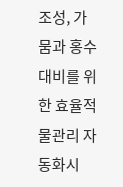조성, 가뭄과 홍수대비를 위한 효율적 물관리 자동화시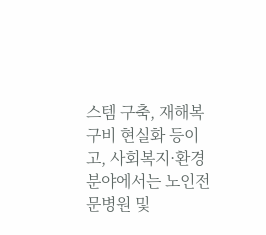스템 구축, 재해복구비 현실화 등이고, 사회복지·환경분야에서는 노인전문병원 및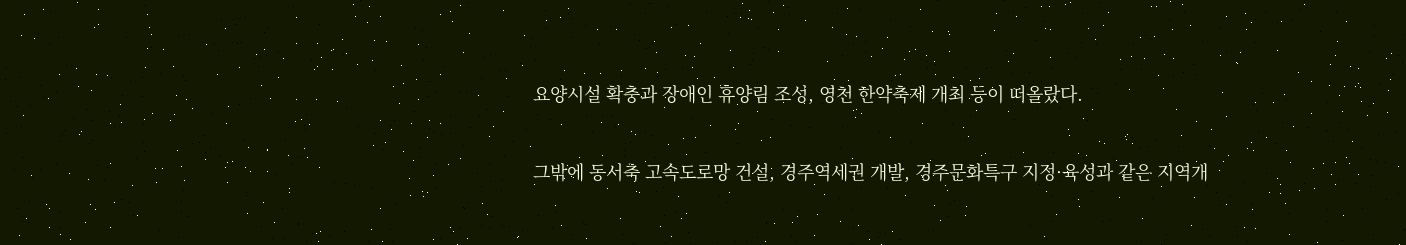요양시설 확충과 장애인 휴양림 조성, 영천 한약축제 개최 등이 떠올랐다.

그밖에 동서축 고속도로망 건설, 경주역세권 개발, 경주문화특구 지정·육성과 같은 지역개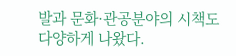발과 문화·관공분야의 시책도 다양하게 나왔다.